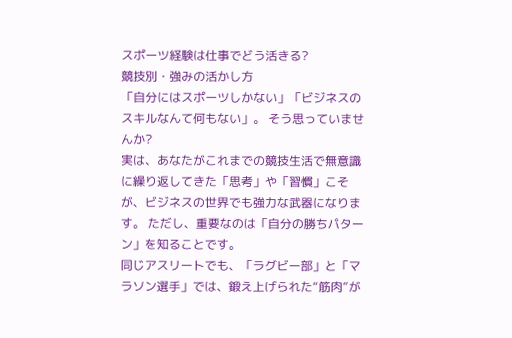スポーツ経験は仕事でどう活きる?
競技別・強みの活かし方
「自分にはスポーツしかない」「ビジネスのスキルなんて何もない」。 そう思っていませんか?
実は、あなたがこれまでの競技生活で無意識に繰り返してきた「思考」や「習慣」こそが、ビジネスの世界でも強力な武器になります。 ただし、重要なのは「自分の勝ちパターン」を知ることです。
同じアスリートでも、「ラグビー部」と「マラソン選手」では、鍛え上げられた“筋肉”が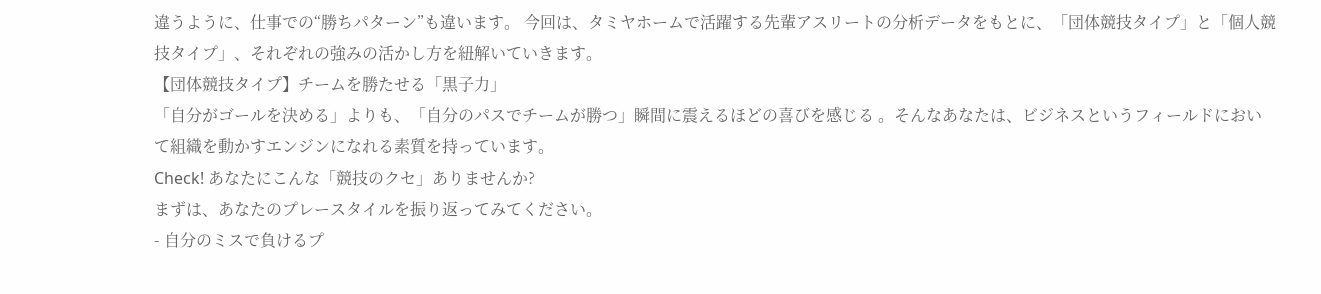違うように、仕事での“勝ちパターン”も違います。 今回は、タミヤホームで活躍する先輩アスリートの分析データをもとに、「団体競技タイプ」と「個人競技タイプ」、それぞれの強みの活かし方を紐解いていきます。
【団体競技タイプ】チームを勝たせる「黒子力」
「自分がゴールを決める」よりも、「自分のパスでチームが勝つ」瞬間に震えるほどの喜びを感じる 。そんなあなたは、ビジネスというフィールドにおいて組織を動かすエンジンになれる素質を持っています。
Check! あなたにこんな「競技のクセ」ありませんか?
まずは、あなたのプレースタイルを振り返ってみてください。
- 自分のミスで負けるプ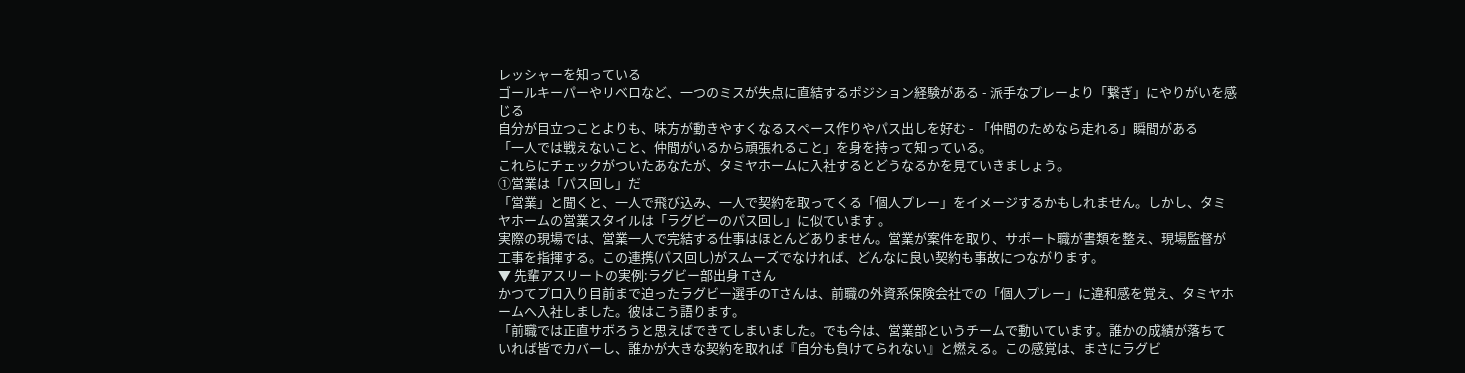レッシャーを知っている
ゴールキーパーやリベロなど、一つのミスが失点に直結するポジション経験がある - 派手なプレーより「繋ぎ」にやりがいを感じる
自分が目立つことよりも、味方が動きやすくなるスペース作りやパス出しを好む - 「仲間のためなら走れる」瞬間がある
「一人では戦えないこと、仲間がいるから頑張れること」を身を持って知っている。
これらにチェックがついたあなたが、タミヤホームに入社するとどうなるかを見ていきましょう。
①営業は「パス回し」だ
「営業」と聞くと、一人で飛び込み、一人で契約を取ってくる「個人プレー」をイメージするかもしれません。しかし、タミヤホームの営業スタイルは「ラグビーのパス回し」に似ています 。
実際の現場では、営業一人で完結する仕事はほとんどありません。営業が案件を取り、サポート職が書類を整え、現場監督が工事を指揮する。この連携(パス回し)がスムーズでなければ、どんなに良い契約も事故につながります。
▼ 先輩アスリートの実例:ラグビー部出身 Tさん
かつてプロ入り目前まで迫ったラグビー選手のTさんは、前職の外資系保険会社での「個人プレー」に違和感を覚え、タミヤホームへ入社しました。彼はこう語ります。
「前職では正直サボろうと思えばできてしまいました。でも今は、営業部というチームで動いています。誰かの成績が落ちていれば皆でカバーし、誰かが大きな契約を取れば『自分も負けてられない』と燃える。この感覚は、まさにラグビ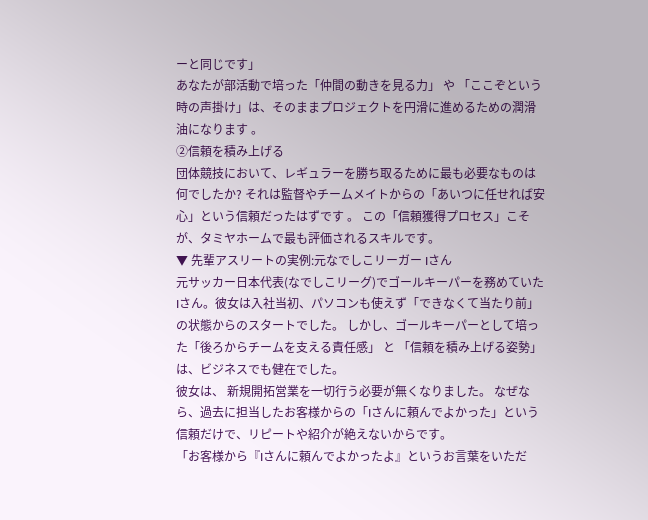ーと同じです」
あなたが部活動で培った「仲間の動きを見る力」 や 「ここぞという時の声掛け」は、そのままプロジェクトを円滑に進めるための潤滑油になります 。
②信頼を積み上げる
団体競技において、レギュラーを勝ち取るために最も必要なものは何でしたか? それは監督やチームメイトからの「あいつに任せれば安心」という信頼だったはずです 。 この「信頼獲得プロセス」こそが、タミヤホームで最も評価されるスキルです。
▼ 先輩アスリートの実例:元なでしこリーガー Iさん
元サッカー日本代表(なでしこリーグ)でゴールキーパーを務めていたIさん。彼女は入社当初、パソコンも使えず「できなくて当たり前」の状態からのスタートでした。 しかし、ゴールキーパーとして培った「後ろからチームを支える責任感」 と 「信頼を積み上げる姿勢」は、ビジネスでも健在でした。
彼女は、 新規開拓営業を一切行う必要が無くなりました。 なぜなら、過去に担当したお客様からの「Iさんに頼んでよかった」という信頼だけで、リピートや紹介が絶えないからです。
「お客様から『Iさんに頼んでよかったよ』というお言葉をいただ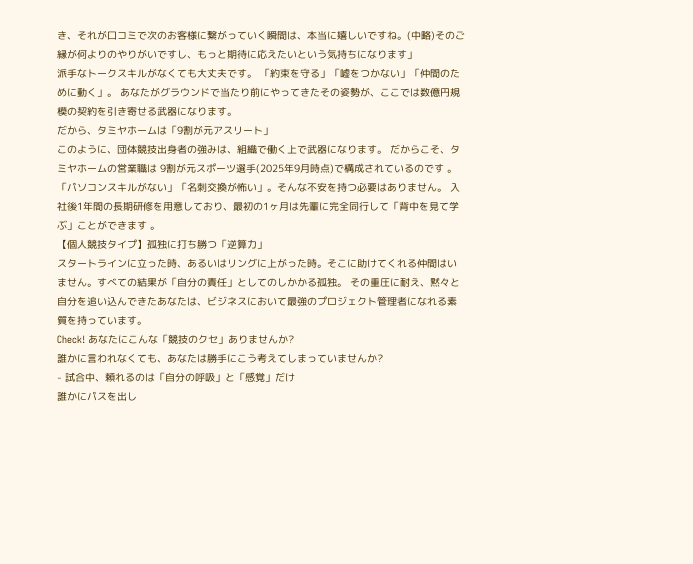き、それが口コミで次のお客様に繋がっていく瞬間は、本当に嬉しいですね。(中略)そのご縁が何よりのやりがいですし、もっと期待に応えたいという気持ちになります」
派手なトークスキルがなくても大丈夫です。 「約束を守る」「嘘をつかない」「仲間のために動く」。 あなたがグラウンドで当たり前にやってきたその姿勢が、ここでは数億円規模の契約を引き寄せる武器になります。
だから、タミヤホームは「9割が元アスリート」
このように、団体競技出身者の強みは、組織で働く上で武器になります。 だからこそ、タミヤホームの営業職は 9割が元スポーツ選手(2025年9月時点)で構成されているのです 。
「パソコンスキルがない」「名刺交換が怖い」。そんな不安を持つ必要はありません。 入社後1年間の長期研修を用意しており、最初の1ヶ月は先輩に完全同行して「背中を見て学ぶ」ことができます 。
【個人競技タイプ】孤独に打ち勝つ「逆算力」
スタートラインに立った時、あるいはリングに上がった時。そこに助けてくれる仲間はいません。すべての結果が「自分の責任」としてのしかかる孤独。 その重圧に耐え、黙々と自分を追い込んできたあなたは、ビジネスにおいて最強のプロジェクト管理者になれる素質を持っています。
Check! あなたにこんな「競技のクセ」ありませんか?
誰かに言われなくても、あなたは勝手にこう考えてしまっていませんか?
- 試合中、頼れるのは「自分の呼吸」と「感覚」だけ
誰かにパスを出し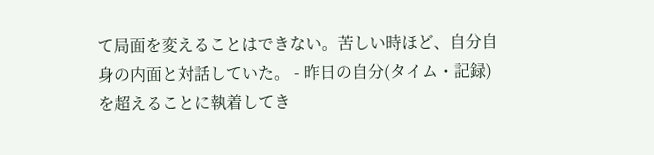て局面を変えることはできない。苦しい時ほど、自分自身の内面と対話していた。 - 昨日の自分(タイム・記録)を超えることに執着してき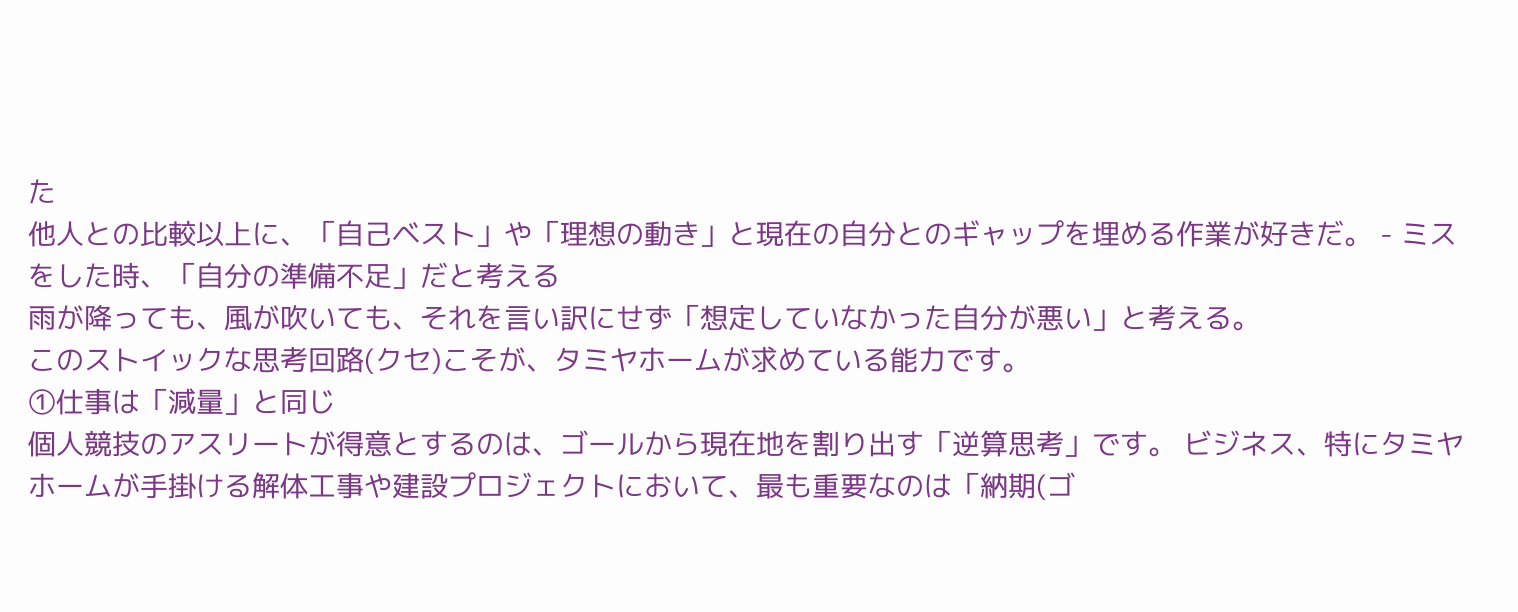た
他人との比較以上に、「自己ベスト」や「理想の動き」と現在の自分とのギャップを埋める作業が好きだ。 - ミスをした時、「自分の準備不足」だと考える
雨が降っても、風が吹いても、それを言い訳にせず「想定していなかった自分が悪い」と考える。
このストイックな思考回路(クセ)こそが、タミヤホームが求めている能力です。
①仕事は「減量」と同じ
個人競技のアスリートが得意とするのは、ゴールから現在地を割り出す「逆算思考」です。 ビジネス、特にタミヤホームが手掛ける解体工事や建設プロジェクトにおいて、最も重要なのは「納期(ゴ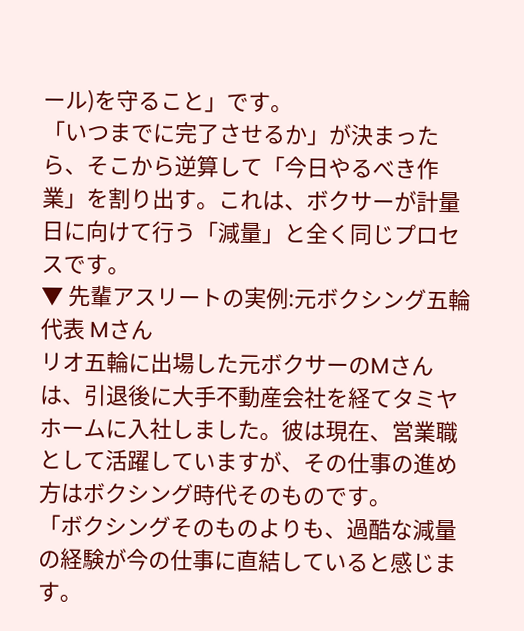ール)を守ること」です。
「いつまでに完了させるか」が決まったら、そこから逆算して「今日やるべき作業」を割り出す。これは、ボクサーが計量日に向けて行う「減量」と全く同じプロセスです。
▼ 先輩アスリートの実例:元ボクシング五輪代表 Mさん
リオ五輪に出場した元ボクサーのMさんは、引退後に大手不動産会社を経てタミヤホームに入社しました。彼は現在、営業職として活躍していますが、その仕事の進め方はボクシング時代そのものです。
「ボクシングそのものよりも、過酷な減量の経験が今の仕事に直結していると感じます。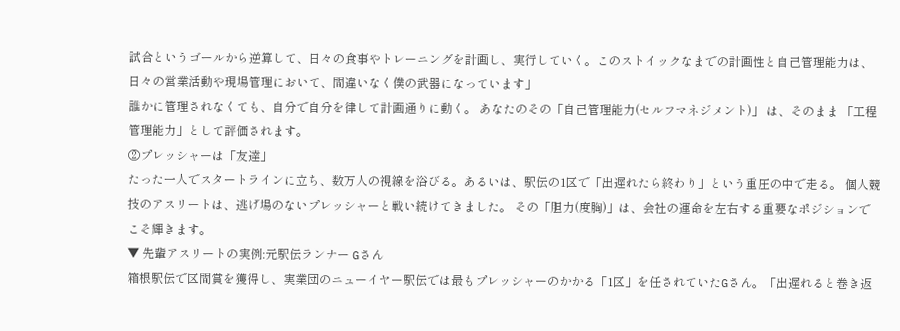試合というゴールから逆算して、日々の食事やトレーニングを計画し、実行していく。このストイックなまでの計画性と自己管理能力は、日々の営業活動や現場管理において、間違いなく僕の武器になっています」
誰かに管理されなくても、自分で自分を律して計画通りに動く。 あなたのその「自己管理能力(セルフマネジメント)」 は、そのまま 「工程管理能力」として評価されます。
②プレッシャーは「友達」
たった一人でスタートラインに立ち、数万人の視線を浴びる。あるいは、駅伝の1区で「出遅れたら終わり」という重圧の中で走る。 個人競技のアスリートは、逃げ場のないプレッシャーと戦い続けてきました。 その「胆力(度胸)」は、会社の運命を左右する重要なポジションでこそ輝きます。
▼ 先輩アスリートの実例:元駅伝ランナー Gさん
箱根駅伝で区間賞を獲得し、実業団のニューイヤー駅伝では最もプレッシャーのかかる「1区」を任されていたGさん。「出遅れると巻き返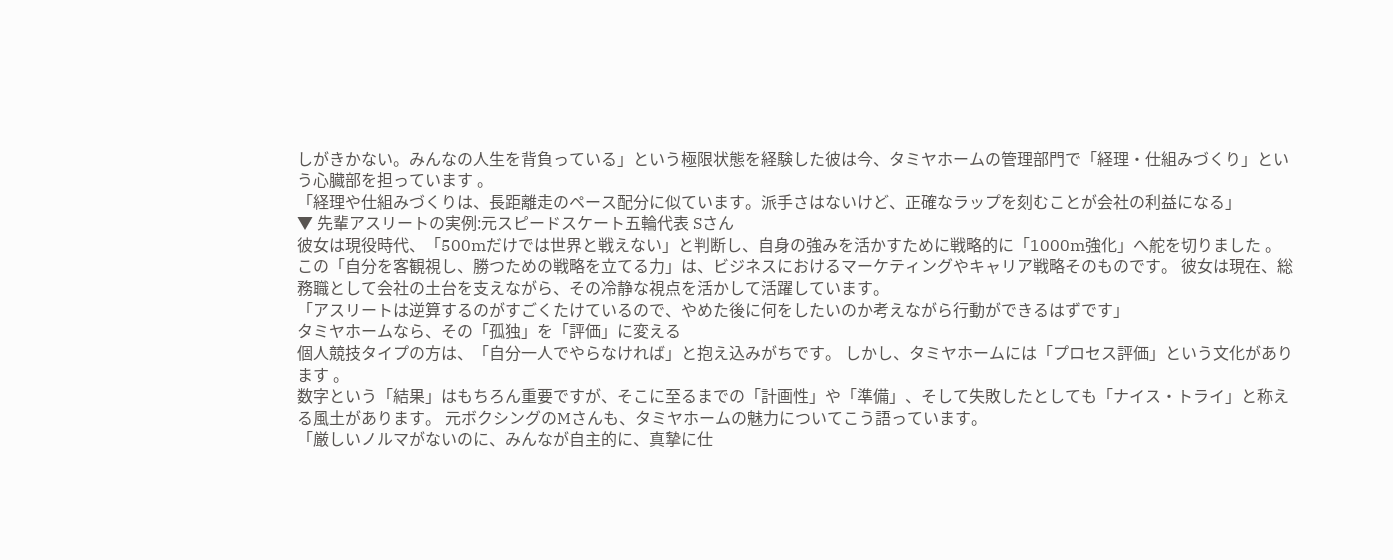しがきかない。みんなの人生を背負っている」という極限状態を経験した彼は今、タミヤホームの管理部門で「経理・仕組みづくり」という心臓部を担っています 。
「経理や仕組みづくりは、長距離走のペース配分に似ています。派手さはないけど、正確なラップを刻むことが会社の利益になる」
▼ 先輩アスリートの実例:元スピードスケート五輪代表 Sさん
彼女は現役時代、「500mだけでは世界と戦えない」と判断し、自身の強みを活かすために戦略的に「1000m強化」へ舵を切りました 。 この「自分を客観視し、勝つための戦略を立てる力」は、ビジネスにおけるマーケティングやキャリア戦略そのものです。 彼女は現在、総務職として会社の土台を支えながら、その冷静な視点を活かして活躍しています。
「アスリートは逆算するのがすごくたけているので、やめた後に何をしたいのか考えながら行動ができるはずです」
タミヤホームなら、その「孤独」を「評価」に変える
個人競技タイプの方は、「自分一人でやらなければ」と抱え込みがちです。 しかし、タミヤホームには「プロセス評価」という文化があります 。
数字という「結果」はもちろん重要ですが、そこに至るまでの「計画性」や「準備」、そして失敗したとしても「ナイス・トライ」と称える風土があります。 元ボクシングのMさんも、タミヤホームの魅力についてこう語っています。
「厳しいノルマがないのに、みんなが自主的に、真摯に仕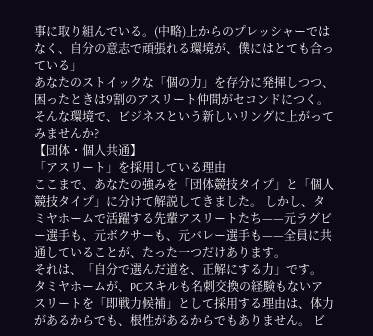事に取り組んでいる。(中略)上からのプレッシャーではなく、自分の意志で頑張れる環境が、僕にはとても合っている」
あなたのストイックな「個の力」を存分に発揮しつつ、困ったときは9割のアスリート仲間がセコンドにつく。 そんな環境で、ビジネスという新しいリングに上がってみませんか?
【団体・個人共通】
「アスリート」を採用している理由
ここまで、あなたの強みを「団体競技タイプ」と「個人競技タイプ」に分けて解説してきました。 しかし、タミヤホームで活躍する先輩アスリートたち——元ラグビー選手も、元ボクサーも、元バレー選手も——全員に共通していることが、たった一つだけあります。
それは、「自分で選んだ道を、正解にする力」です。
タミヤホームが、PCスキルも名刺交換の経験もないアスリートを「即戦力候補」として採用する理由は、体力があるからでも、根性があるからでもありません。 ビ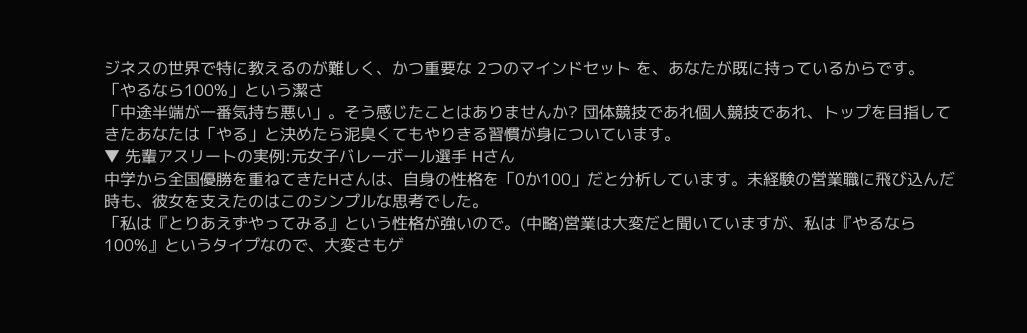ジネスの世界で特に教えるのが難しく、かつ重要な 2つのマインドセット を、あなたが既に持っているからです。
「やるなら100%」という潔さ
「中途半端が一番気持ち悪い」。そう感じたことはありませんか? 団体競技であれ個人競技であれ、トップを目指してきたあなたは「やる」と決めたら泥臭くてもやりきる習慣が身についています。
▼ 先輩アスリートの実例:元女子バレーボール選手 Hさん
中学から全国優勝を重ねてきたHさんは、自身の性格を「0か100」だと分析しています。未経験の営業職に飛び込んだ時も、彼女を支えたのはこのシンプルな思考でした。
「私は『とりあえずやってみる』という性格が強いので。(中略)営業は大変だと聞いていますが、私は『やるなら100%』というタイプなので、大変さもゲ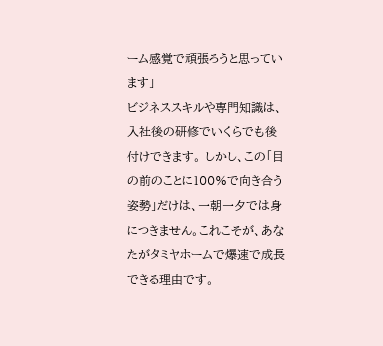ーム感覚で頑張ろうと思っています」
ビジネススキルや専門知識は、入社後の研修でいくらでも後付けできます。 しかし、この「目の前のことに100%で向き合う姿勢」だけは、一朝一夕では身につきません。これこそが、あなたがタミヤホームで爆速で成長できる理由です。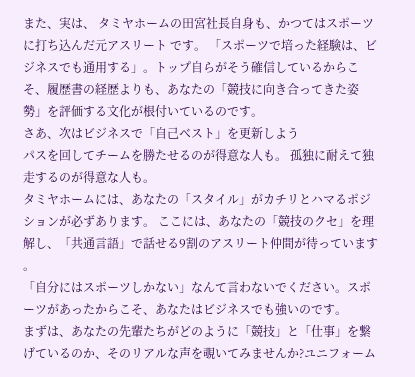また、実は、 タミヤホームの田宮社長自身も、かつてはスポーツに打ち込んだ元アスリート です。 「スポーツで培った経験は、ビジネスでも通用する」。トップ自らがそう確信しているからこそ、履歴書の経歴よりも、あなたの「競技に向き合ってきた姿勢」を評価する文化が根付いているのです。
さあ、次はビジネスで「自己ベスト」を更新しよう
パスを回してチームを勝たせるのが得意な人も。 孤独に耐えて独走するのが得意な人も。
タミヤホームには、あなたの「スタイル」がカチリとハマるポジションが必ずあります。 ここには、あなたの「競技のクセ」を理解し、「共通言語」で話せる9割のアスリート仲間が待っています 。
「自分にはスポーツしかない」なんて言わないでください。スポーツがあったからこそ、あなたはビジネスでも強いのです。
まずは、あなたの先輩たちがどのように「競技」と「仕事」を繋げているのか、そのリアルな声を覗いてみませんか?ユニフォーム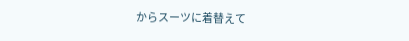からスーツに着替えて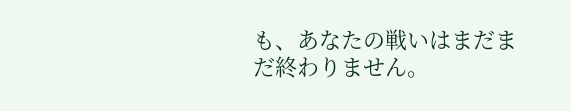も、あなたの戦いはまだまだ終わりません。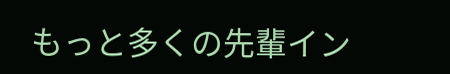もっと多くの先輩イン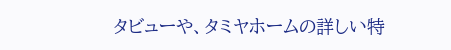タビューや、タミヤホームの詳しい特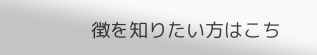徴を知りたい方はこち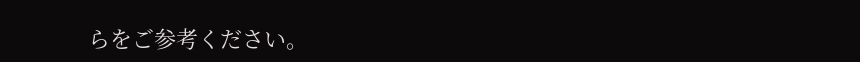らをご参考ください。